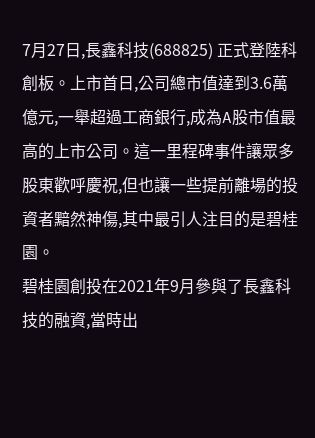7月27日,長鑫科技(688825) 正式登陸科創板。上市首日,公司總市值達到3.6萬億元,一舉超過工商銀行,成為A股市值最高的上市公司。這一里程碑事件讓眾多股東歡呼慶祝,但也讓一些提前離場的投資者黯然神傷,其中最引人注目的是碧桂園。
碧桂園創投在2021年9月參與了長鑫科技的融資,當時出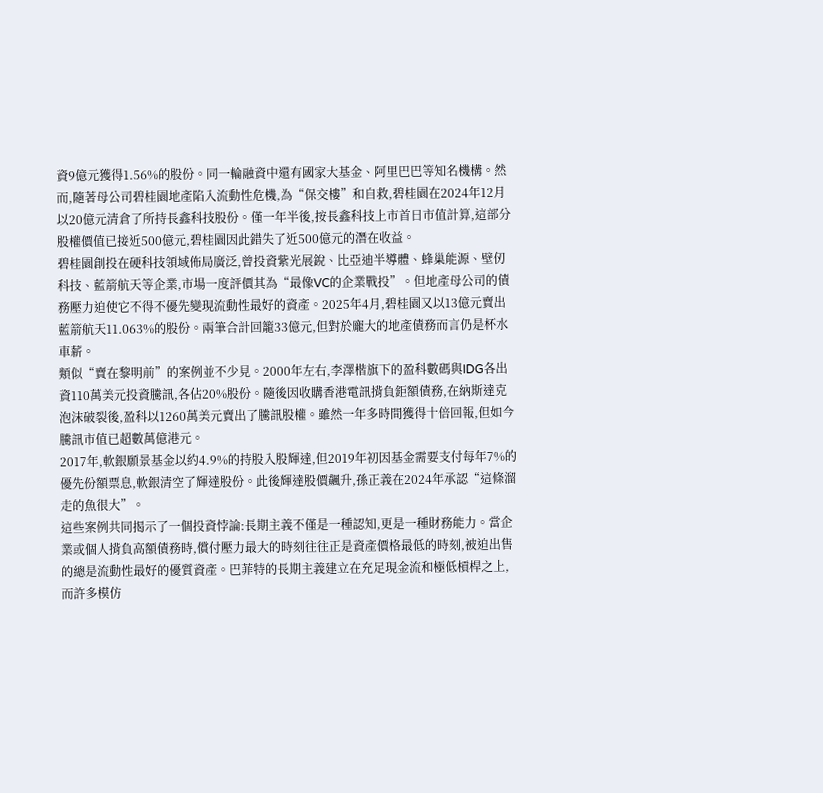資9億元獲得1.56%的股份。同一輪融資中還有國家大基金、阿里巴巴等知名機構。然而,隨著母公司碧桂園地產陷入流動性危機,為“保交樓”和自救,碧桂園在2024年12月以20億元清倉了所持長鑫科技股份。僅一年半後,按長鑫科技上市首日市值計算,這部分股權價值已接近500億元,碧桂園因此錯失了近500億元的潛在收益。
碧桂園創投在硬科技領域佈局廣泛,曾投資紫光展銳、比亞迪半導體、蜂巢能源、壁仞科技、藍箭航天等企業,市場一度評價其為“最像VC的企業戰投”。但地產母公司的債務壓力迫使它不得不優先變現流動性最好的資產。2025年4月,碧桂園又以13億元賣出藍箭航天11.063%的股份。兩筆合計回籠33億元,但對於龐大的地產債務而言仍是杯水車薪。
類似“賣在黎明前”的案例並不少見。2000年左右,李澤楷旗下的盈科數碼與IDG各出資110萬美元投資騰訊,各佔20%股份。隨後因收購香港電訊揹負鉅額債務,在納斯達克泡沫破裂後,盈科以1260萬美元賣出了騰訊股權。雖然一年多時間獲得十倍回報,但如今騰訊市值已超數萬億港元。
2017年,軟銀願景基金以約4.9%的持股入股輝達,但2019年初因基金需要支付每年7%的優先份額票息,軟銀清空了輝達股份。此後輝達股價飆升,孫正義在2024年承認“這條溜走的魚很大”。
這些案例共同揭示了一個投資悖論:長期主義不僅是一種認知,更是一種財務能力。當企業或個人揹負高額債務時,償付壓力最大的時刻往往正是資產價格最低的時刻,被迫出售的總是流動性最好的優質資產。巴菲特的長期主義建立在充足現金流和極低槓桿之上,而許多模仿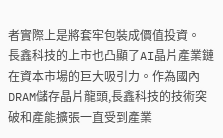者實際上是將套牢包裝成價值投資。
長鑫科技的上市也凸顯了AI晶片產業鏈在資本市場的巨大吸引力。作為國內DRAM儲存晶片龍頭,長鑫科技的技術突破和產能擴張一直受到產業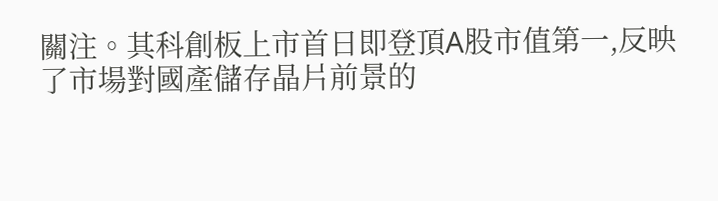關注。其科創板上市首日即登頂A股市值第一,反映了市場對國產儲存晶片前景的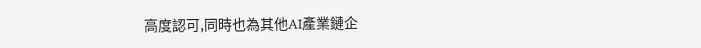高度認可,同時也為其他AI產業鏈企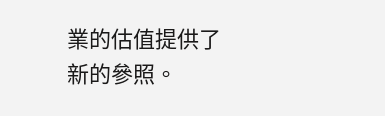業的估值提供了新的參照。